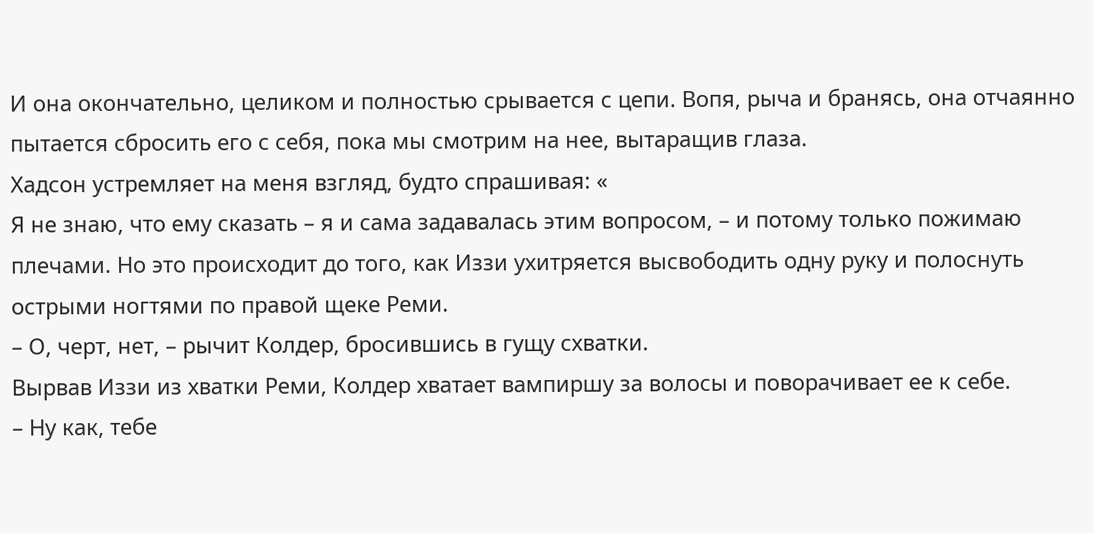И она окончательно, целиком и полностью срывается с цепи. Вопя, рыча и бранясь, она отчаянно пытается сбросить его с себя, пока мы смотрим на нее, вытаращив глаза.
Хадсон устремляет на меня взгляд, будто спрашивая: «
Я не знаю, что ему сказать – я и сама задавалась этим вопросом, – и потому только пожимаю плечами. Но это происходит до того, как Иззи ухитряется высвободить одну руку и полоснуть острыми ногтями по правой щеке Реми.
– О, черт, нет, – рычит Колдер, бросившись в гущу схватки.
Вырвав Иззи из хватки Реми, Колдер хватает вампиршу за волосы и поворачивает ее к себе.
– Ну как, тебе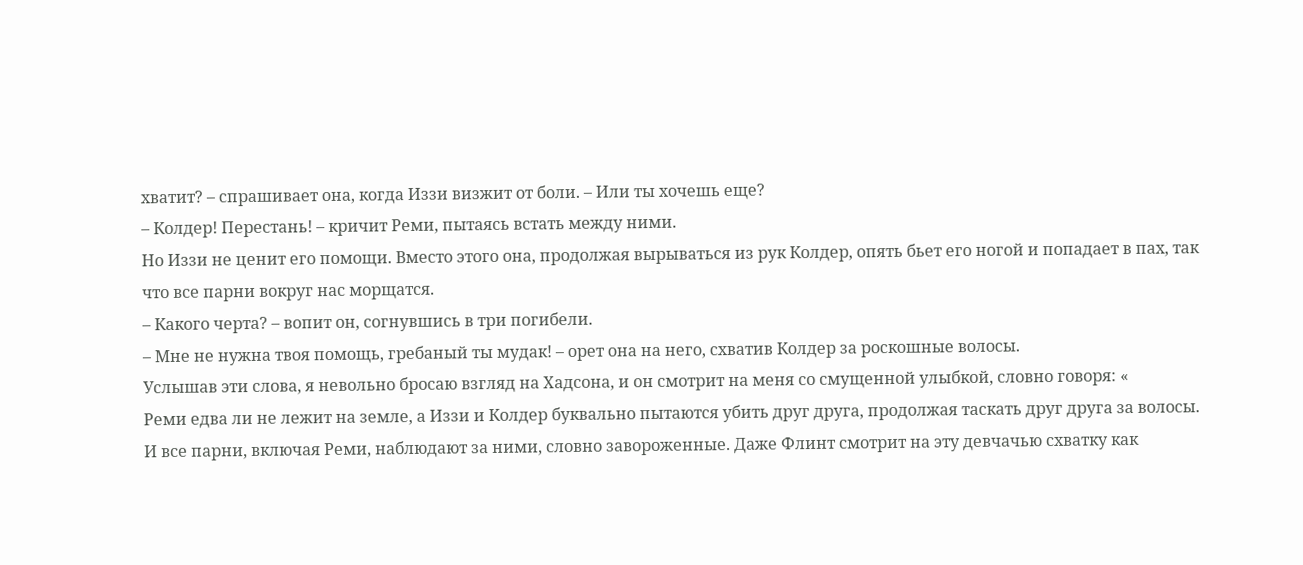хватит? – спрашивает она, когда Иззи визжит от боли. – Или ты хочешь еще?
– Колдер! Перестань! – кричит Реми, пытаясь встать между ними.
Но Иззи не ценит его помощи. Вместо этого она, продолжая вырываться из рук Колдер, опять бьет его ногой и попадает в пах, так что все парни вокруг нас морщатся.
– Какого черта? – вопит он, согнувшись в три погибели.
– Мне не нужна твоя помощь, гребаный ты мудак! – орет она на него, схватив Колдер за роскошные волосы.
Услышав эти слова, я невольно бросаю взгляд на Хадсона, и он смотрит на меня со смущенной улыбкой, словно говоря: «
Реми едва ли не лежит на земле, а Иззи и Колдер буквально пытаются убить друг друга, продолжая таскать друг друга за волосы.
И все парни, включая Реми, наблюдают за ними, словно завороженные. Даже Флинт смотрит на эту девчачью схватку как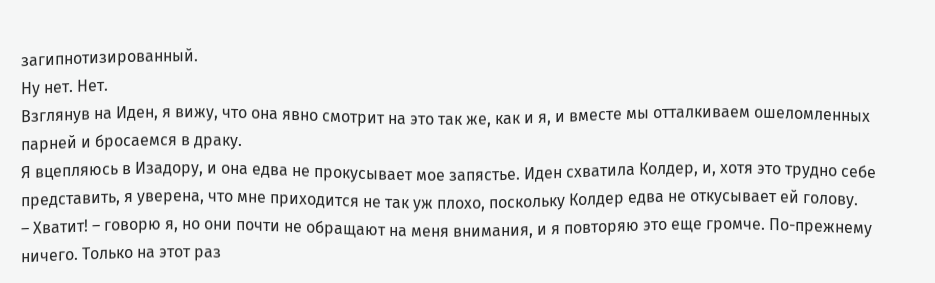загипнотизированный.
Ну нет. Нет.
Взглянув на Иден, я вижу, что она явно смотрит на это так же, как и я, и вместе мы отталкиваем ошеломленных парней и бросаемся в драку.
Я вцепляюсь в Изадору, и она едва не прокусывает мое запястье. Иден схватила Колдер, и, хотя это трудно себе представить, я уверена, что мне приходится не так уж плохо, поскольку Колдер едва не откусывает ей голову.
– Хватит! – говорю я, но они почти не обращают на меня внимания, и я повторяю это еще громче. По-прежнему ничего. Только на этот раз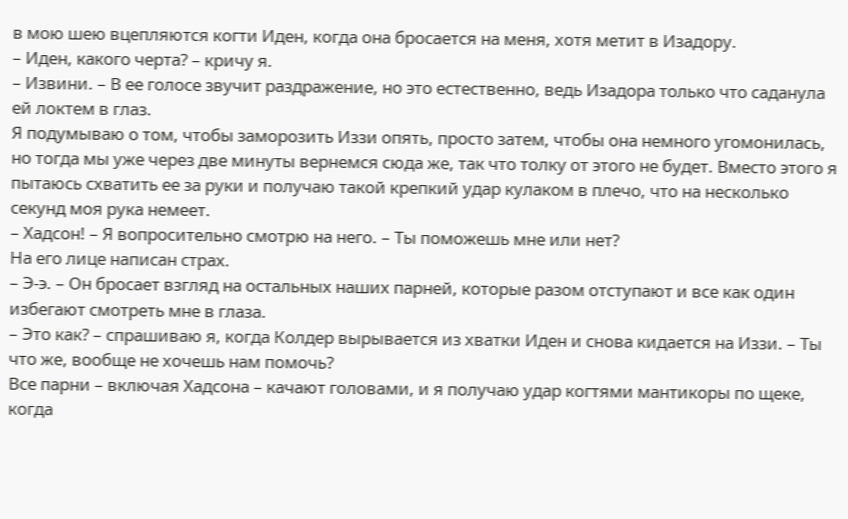в мою шею вцепляются когти Иден, когда она бросается на меня, хотя метит в Изадору.
– Иден, какого черта? – кричу я.
– Извини. – В ее голосе звучит раздражение, но это естественно, ведь Изадора только что саданула ей локтем в глаз.
Я подумываю о том, чтобы заморозить Иззи опять, просто затем, чтобы она немного угомонилась, но тогда мы уже через две минуты вернемся сюда же, так что толку от этого не будет. Вместо этого я пытаюсь схватить ее за руки и получаю такой крепкий удар кулаком в плечо, что на несколько секунд моя рука немеет.
– Хадсон! – Я вопросительно смотрю на него. – Ты поможешь мне или нет?
На его лице написан страх.
– Э-э. – Он бросает взгляд на остальных наших парней, которые разом отступают и все как один избегают смотреть мне в глаза.
– Это как? – спрашиваю я, когда Колдер вырывается из хватки Иден и снова кидается на Иззи. – Ты что же, вообще не хочешь нам помочь?
Все парни – включая Хадсона – качают головами, и я получаю удар когтями мантикоры по щеке, когда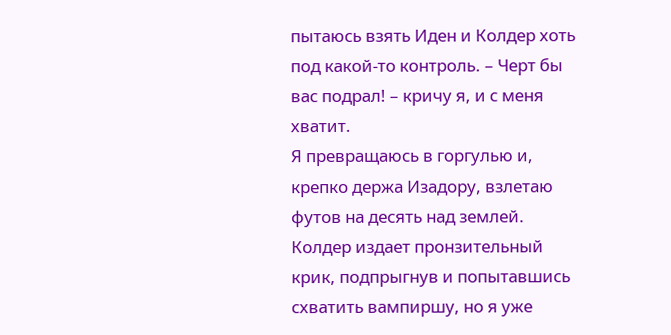пытаюсь взять Иден и Колдер хоть под какой-то контроль. – Черт бы вас подрал! – кричу я, и с меня хватит.
Я превращаюсь в горгулью и, крепко держа Изадору, взлетаю футов на десять над землей.
Колдер издает пронзительный крик, подпрыгнув и попытавшись схватить вампиршу, но я уже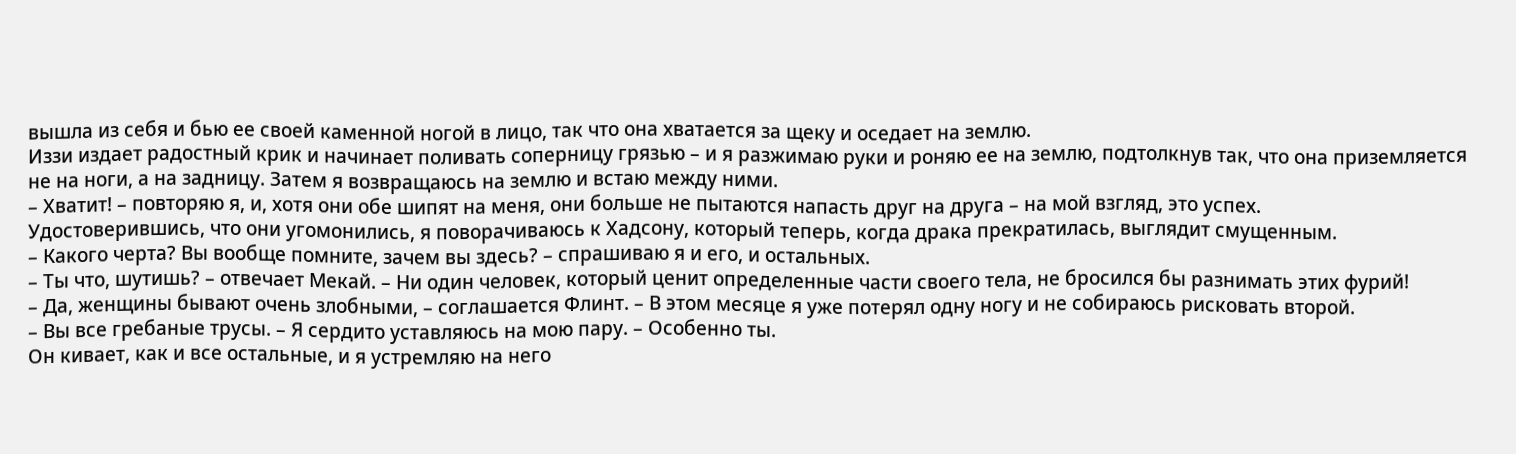вышла из себя и бью ее своей каменной ногой в лицо, так что она хватается за щеку и оседает на землю.
Иззи издает радостный крик и начинает поливать соперницу грязью – и я разжимаю руки и роняю ее на землю, подтолкнув так, что она приземляется не на ноги, а на задницу. Затем я возвращаюсь на землю и встаю между ними.
– Хватит! – повторяю я, и, хотя они обе шипят на меня, они больше не пытаются напасть друг на друга – на мой взгляд, это успех.
Удостоверившись, что они угомонились, я поворачиваюсь к Хадсону, который теперь, когда драка прекратилась, выглядит смущенным.
– Какого черта? Вы вообще помните, зачем вы здесь? – спрашиваю я и его, и остальных.
– Ты что, шутишь? – отвечает Мекай. – Ни один человек, который ценит определенные части своего тела, не бросился бы разнимать этих фурий!
– Да, женщины бывают очень злобными, – соглашается Флинт. – В этом месяце я уже потерял одну ногу и не собираюсь рисковать второй.
– Вы все гребаные трусы. – Я сердито уставляюсь на мою пару. – Особенно ты.
Он кивает, как и все остальные, и я устремляю на него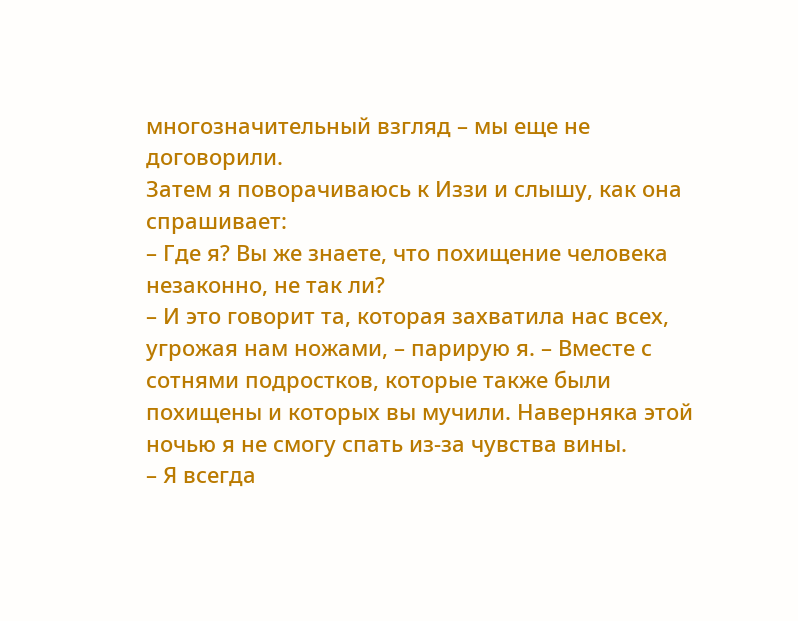многозначительный взгляд – мы еще не договорили.
Затем я поворачиваюсь к Иззи и слышу, как она спрашивает:
– Где я? Вы же знаете, что похищение человека незаконно, не так ли?
– И это говорит та, которая захватила нас всех, угрожая нам ножами, – парирую я. – Вместе с сотнями подростков, которые также были похищены и которых вы мучили. Наверняка этой ночью я не смогу спать из-за чувства вины.
– Я всегда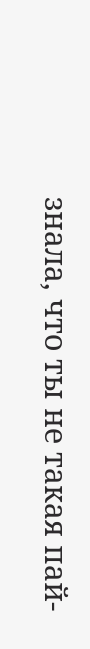знала, что ты не такая пай-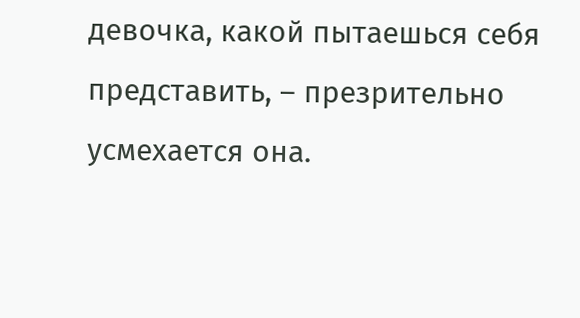девочка, какой пытаешься себя представить, – презрительно усмехается она.